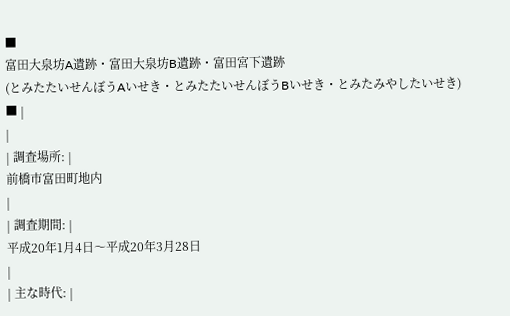■
富田大泉坊A遺跡・富田大泉坊B遺跡・富田宮下遺跡
(とみたたいせんぼうAいせき・とみたたいせんぼうBいせき・とみたみやしたいせき)
■ |
|
| 調査場所: |
前橋市富田町地内
|
| 調査期間: |
平成20年1月4日〜平成20年3月28日
|
| 主な時代: |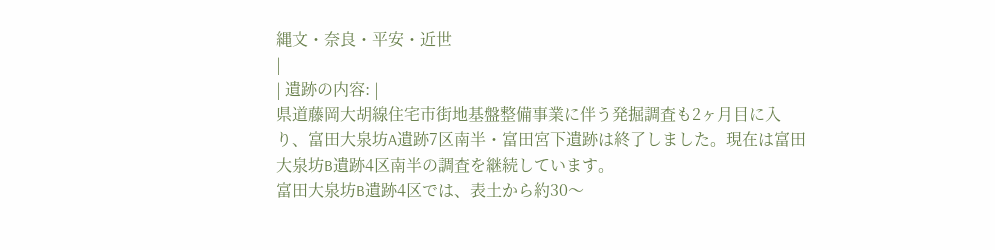縄文・奈良・平安・近世
|
| 遺跡の内容: |
県道藤岡大胡線住宅市街地基盤整備事業に伴う発掘調査も2ヶ月目に入り、富田大泉坊A遺跡7区南半・富田宮下遺跡は終了しました。現在は富田大泉坊B遺跡4区南半の調査を継続しています。
富田大泉坊B遺跡4区では、表土から約30〜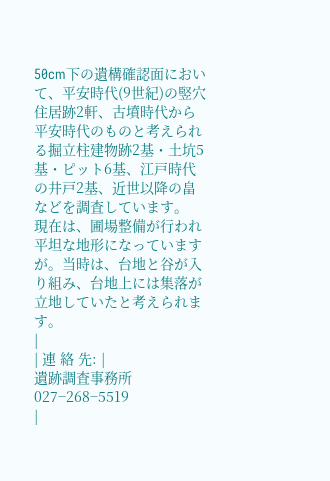50cm下の遺構確認面において、平安時代(9世紀)の竪穴住居跡2軒、古墳時代から平安時代のものと考えられる掘立柱建物跡2基・土坑5基・ピット6基、江戸時代の井戸2基、近世以降の畠などを調査しています。
現在は、圃場整備が行われ平坦な地形になっていますが。当時は、台地と谷が入り組み、台地上には集落が立地していたと考えられます。
|
| 連 絡 先: |
遺跡調査事務所 027−268−5519
|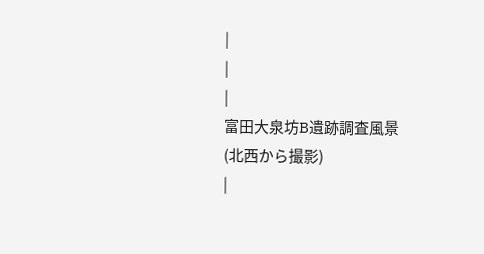|
|
|
富田大泉坊B遺跡調査風景
(北西から撮影)
|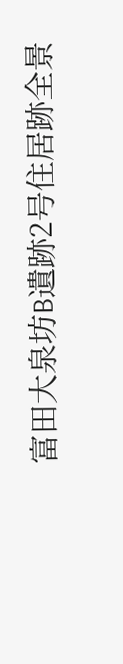富田大泉坊B遺跡2号住居跡全景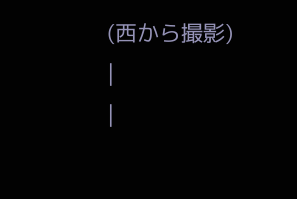(西から撮影)
|
|